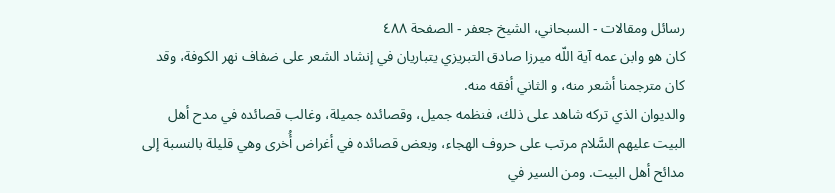رسائل ومقالات - السبحاني، الشيخ جعفر - الصفحة ٤٨٨
كان هو وابن عمه آية اللّه ميرزا صادق التبريزي يتباريان في إنشاد الشعر على ضفاف نهر الكوفة، وقد كان مترجمنا أشعر منه، و الثاني أفقه منه.
والديوان الذي تركه شاهد على ذلك، فنظمه جميل، وقصائده جميلة، وغالب قصائده في مدح أهل البيت عليهم السَّلام مرتب على حروف الهجاء، وبعض قصائده في أغراض أُخرى وهي قليلة بالنسبة إلى مدائح أهل البيت. ومن السير في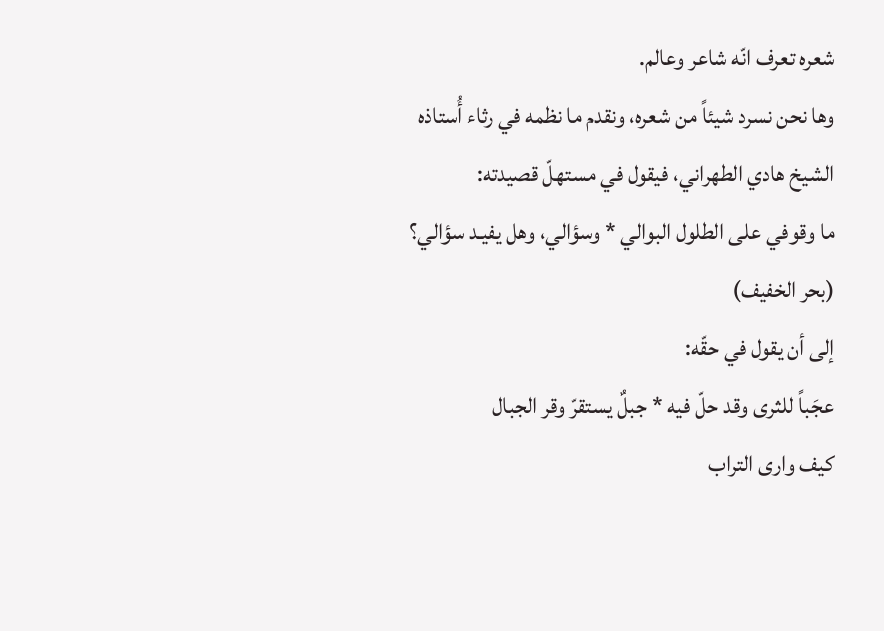شعره تعرف انّه شاعر وعالم.
وها نحن نسرد شيئاً من شعره، ونقدم ما نظمه في رثاء أُستاذه الشيخ هادي الطهراني، فيقول في مستهلّ قصيدته:
ما وقوفي على الطلول البوالي * وسؤالي، وهل يفيـد سؤالي؟
(بحر الخفيف)
إلى أن يقول في حقّه:
عجَباً للثرى وقد حلّ فيه * جبلٌ يستقرّ وقر الجبال
كيف وارى التراب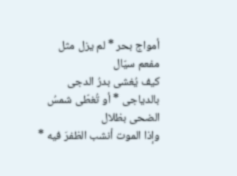أمواج بحر * لم يزل مثل مفعم سيّال
كيف يُغشى بدرُ الدجى بالدياجى * أو تُغطّى شمسُ الضحى بظلال
وإذا الموت أنشب الظفرَ فيه *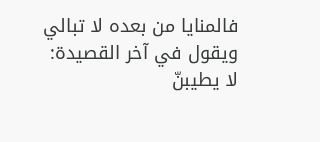فالمنايا من بعده لا تبالي
ويقول في آخر القصيدة:
لا يطيبنّ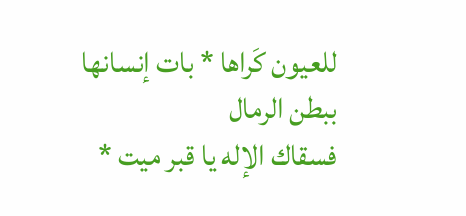للعيون كَراها * بات إنسانها ببطن الرمال
فسقاك الإله يا قبر ميت *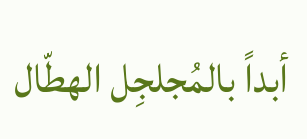أبداً بالمُجلجِل الهطّال